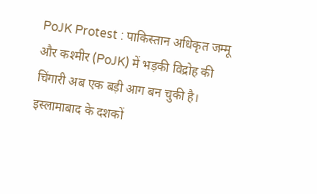PoJK Protest : पाकिस्तान अधिकृत जम्मू और कश्मीर (PoJK) में भड़की विद्रोह की चिंगारी अब एक बड़ी आग बन चुकी है। इस्लामाबाद के दशकों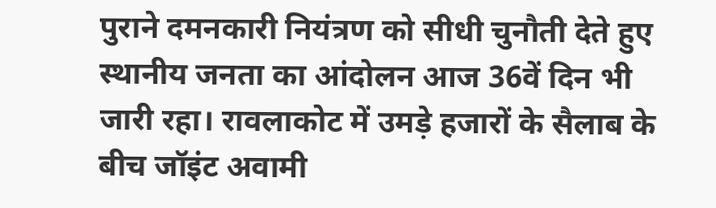पुराने दमनकारी नियंत्रण को सीधी चुनौती देते हुए स्थानीय जनता का आंदोलन आज 36वें दिन भी जारी रहा। रावलाकोट में उमड़े हजारों के सैलाब के बीच जॉइंट अवामी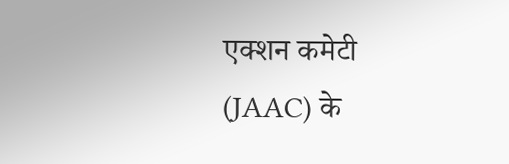एक्शन कमेटी (JAAC) के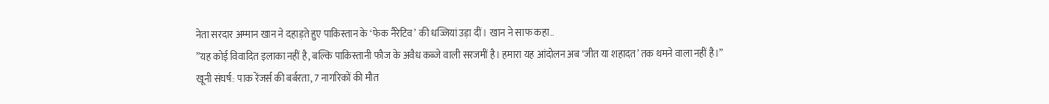नेता सरदार अम्मान खान ने दहाड़ते हुए पाकिस्तान के ‘फेक नैरेटिव’ की धज्जियां उड़ा दीं। खान ने साफ कहा..
”यह कोई विवादित इलाका नहीं है, बल्कि पाकिस्तानी फौज के अवैध कब्जे वाली सरजमीं है। हमारा यह आंदोलन अब ‘जीत या शहादत’ तक थमने वाला नहीं है।”
खूनी संघर्ष: पाक रेंजर्स की बर्बरता, 7 नागरिकों की मौत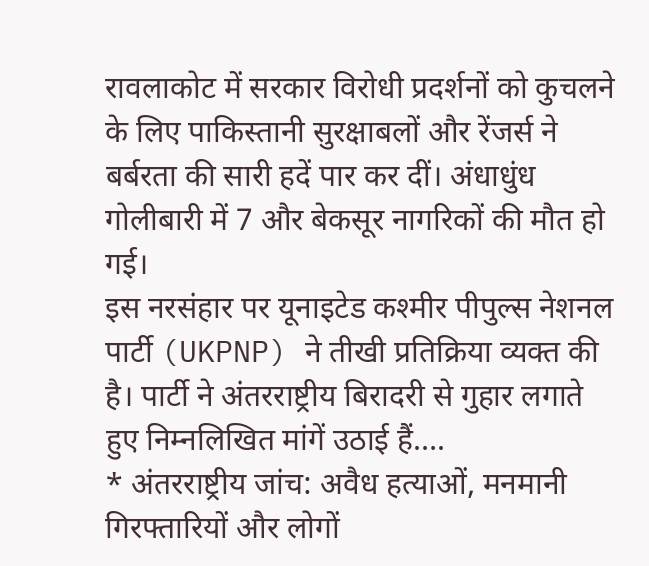रावलाकोट में सरकार विरोधी प्रदर्शनों को कुचलने के लिए पाकिस्तानी सुरक्षाबलों और रेंजर्स ने बर्बरता की सारी हदें पार कर दीं। अंधाधुंध गोलीबारी में 7 और बेकसूर नागरिकों की मौत हो गई।
इस नरसंहार पर यूनाइटेड कश्मीर पीपुल्स नेशनल पार्टी (UKPNP) ने तीखी प्रतिक्रिया व्यक्त की है। पार्टी ने अंतरराष्ट्रीय बिरादरी से गुहार लगाते हुए निम्नलिखित मांगें उठाई हैं….
* अंतरराष्ट्रीय जांच: अवैध हत्याओं, मनमानी गिरफ्तारियों और लोगों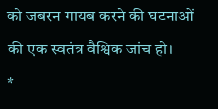को जबरन गायब करने की घटनाओं की एक स्वतंत्र वैश्विक जांच हो।
*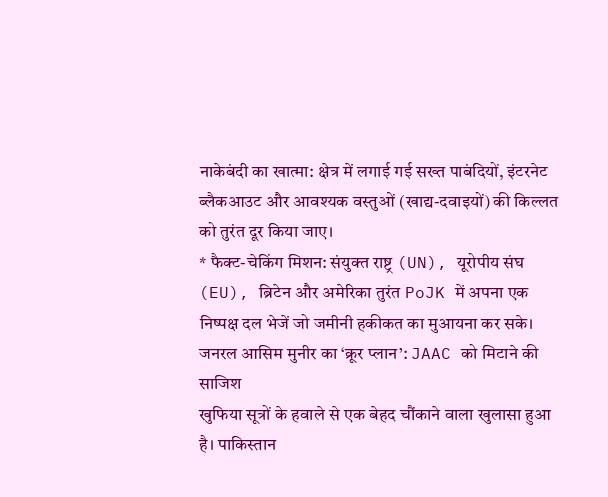नाकेबंदी का खात्मा: क्षेत्र में लगाई गई सख्त पाबंदियों, इंटरनेट ब्लैकआउट और आवश्यक वस्तुओं (खाद्य-दवाइयों) की किल्लत को तुरंत दूर किया जाए।
* फैक्ट-चेकिंग मिशन: संयुक्त राष्ट्र (UN), यूरोपीय संघ (EU), ब्रिटेन और अमेरिका तुरंत PoJK में अपना एक निष्पक्ष दल भेजें जो जमीनी हकीकत का मुआयना कर सके।
जनरल आसिम मुनीर का ‘क्रूर प्लान’: JAAC को मिटाने की साजिश
खुफिया सूत्रों के हवाले से एक बेहद चौंकाने वाला खुलासा हुआ है। पाकिस्तान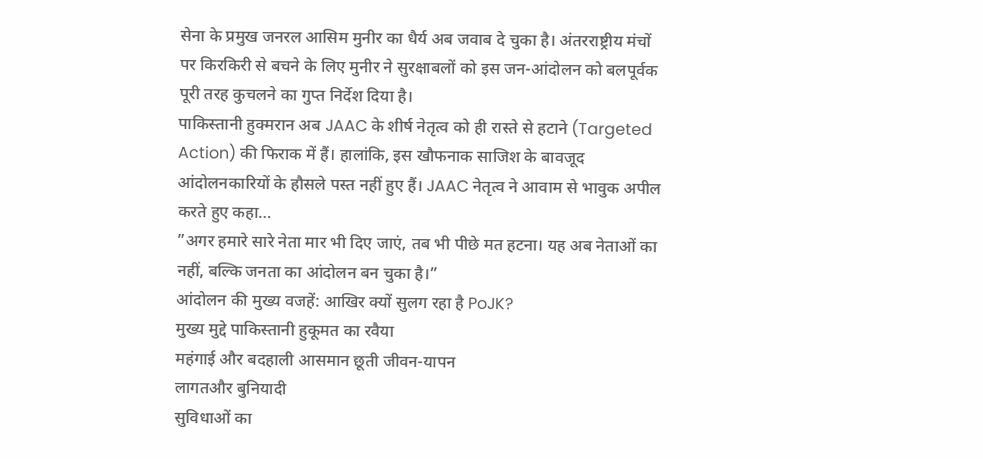सेना के प्रमुख जनरल आसिम मुनीर का धैर्य अब जवाब दे चुका है। अंतरराष्ट्रीय मंचों पर किरकिरी से बचने के लिए मुनीर ने सुरक्षाबलों को इस जन-आंदोलन को बलपूर्वक पूरी तरह कुचलने का गुप्त निर्देश दिया है।
पाकिस्तानी हुक्मरान अब JAAC के शीर्ष नेतृत्व को ही रास्ते से हटाने (Targeted Action) की फिराक में हैं। हालांकि, इस खौफनाक साजिश के बावजूद आंदोलनकारियों के हौसले पस्त नहीं हुए हैं। JAAC नेतृत्व ने आवाम से भावुक अपील करते हुए कहा…
”अगर हमारे सारे नेता मार भी दिए जाएं, तब भी पीछे मत हटना। यह अब नेताओं का नहीं, बल्कि जनता का आंदोलन बन चुका है।”
आंदोलन की मुख्य वजहें: आखिर क्यों सुलग रहा है PoJK?
मुख्य मुद्दे पाकिस्तानी हुकूमत का रवैया
महंगाई और बदहाली आसमान छूती जीवन-यापन
लागतऔर बुनियादी
सुविधाओं का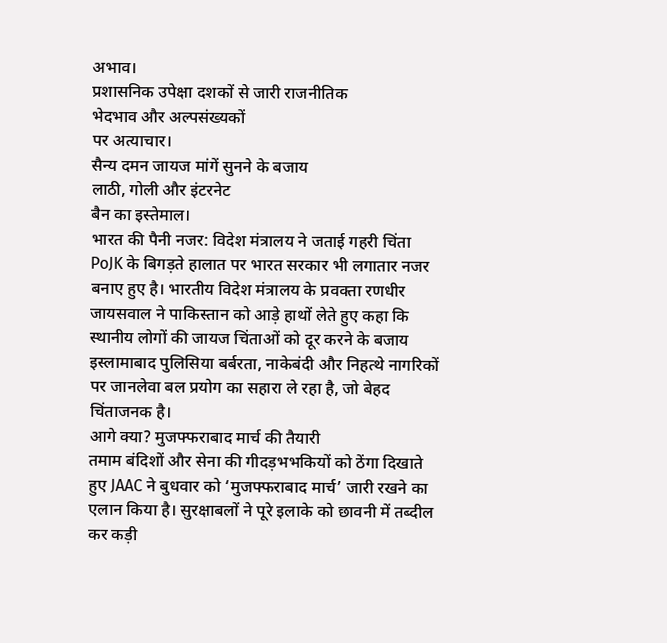अभाव।
प्रशासनिक उपेक्षा दशकों से जारी राजनीतिक
भेदभाव और अल्पसंख्यकों
पर अत्याचार।
सैन्य दमन जायज मांगें सुनने के बजाय
लाठी, गोली और इंटरनेट
बैन का इस्तेमाल।
भारत की पैनी नजर: विदेश मंत्रालय ने जताई गहरी चिंता
PoJK के बिगड़ते हालात पर भारत सरकार भी लगातार नजर बनाए हुए है। भारतीय विदेश मंत्रालय के प्रवक्ता रणधीर जायसवाल ने पाकिस्तान को आड़े हाथों लेते हुए कहा कि स्थानीय लोगों की जायज चिंताओं को दूर करने के बजाय इस्लामाबाद पुलिसिया बर्बरता, नाकेबंदी और निहत्थे नागरिकों पर जानलेवा बल प्रयोग का सहारा ले रहा है, जो बेहद चिंताजनक है।
आगे क्या? मुजफ्फराबाद मार्च की तैयारी
तमाम बंदिशों और सेना की गीदड़भभकियों को ठेंगा दिखाते हुए JAAC ने बुधवार को ‘मुजफ्फराबाद मार्च’ जारी रखने का एलान किया है। सुरक्षाबलों ने पूरे इलाके को छावनी में तब्दील कर कड़ी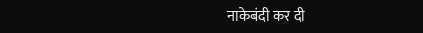नाकेबंदी कर दी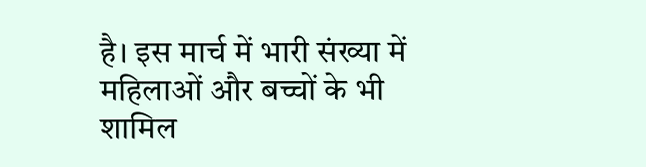है। इस मार्च में भारी संख्या में महिलाओं और बच्चों के भी शामिल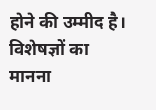होने की उम्मीद है। विशेषज्ञों का मानना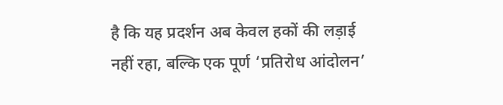है कि यह प्रदर्शन अब केवल हकों की लड़ाई नहीं रहा, बल्कि एक पूर्ण ‘प्रतिरोध आंदोलन’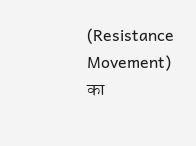(Resistance Movement) का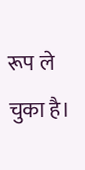रूप ले चुका है।